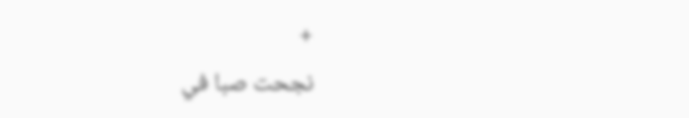+
نجحت صبا في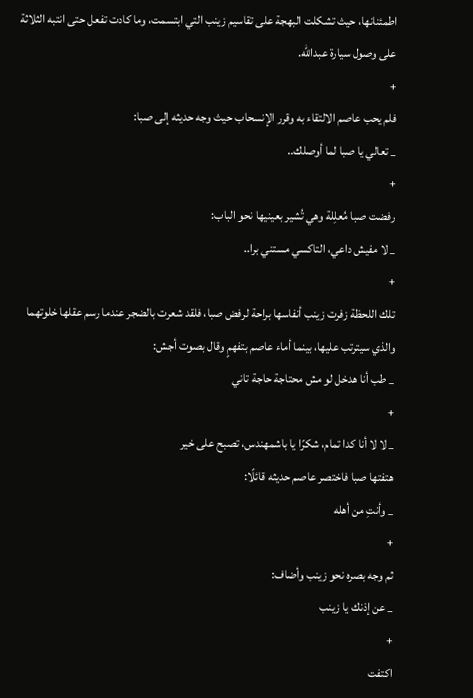اطمئنانها، حيث تشكلت البهجة على تقاسيم زينب التي ابتسمت، وما كادت تفعل حتى انتبه الثلاثة على وصول سيارة عبدالله.
+
فلم يحب عاصم الالتقاء به وقرر الإنسحاب حيث وجه حديثه إلى صبا:
_ تعالي يا صبا لما أوصلك..
+
رفضت صبا مُعلِلة وهي تُشير بعينيها نحو الباب:
_ لا مفيش داعي، التاكسي مستني برا..
+
تلك اللحظة زفرت زينب أنفاسها براحة لرفض صبا، فلقد شعرت بالضجر عندما رسم عقلها خلوتهما والذي سيترتب عليها، بينما أماء عاصم بتفهمٍ وقال بصوت أجش:
_ طب أنا هدخل لو مش محتاجة حاجة تاني
+
_ لا لا أنا كدا تمام، شكرًا يا باشمهندس، تصبح على خير
هتفتها صبا فاختصر عاصم حديثه قائلًا:
_ وأنتِ من أهله
+
ثم وجه بصره نحو زينب وأضاف:
_ عن إذنك يا زينب
+
اكتفت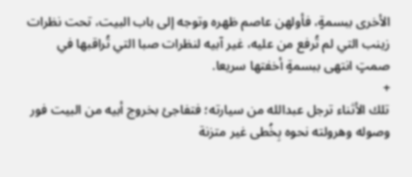الأخرى ببسمةٍ، فأولهن عاصم ظهره وتوجه إلى باب البيت، تحت نظرات زينب التي لم تُرفع من عليه، غير آبيه لنظرات صبا التي تُراقبها في صمتٍ انتهى ببسمةٍ أخفتها سريعا.
+
تلك الأثناء ترجل عبدالله من سيارته؛ فتفاجئ بخروج أبيه من البيت فور وصوله وهرولته نحوه بِخُطى غير متزنة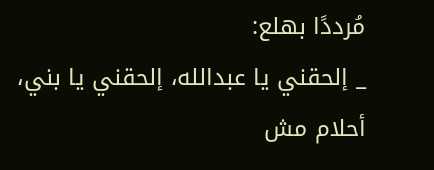مُرددًا بهلع:
_ إلحقني يا عبدالله، إلحقني يا بني، أحلام مش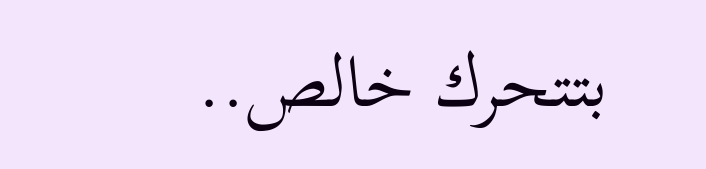بتتحرك خالص..